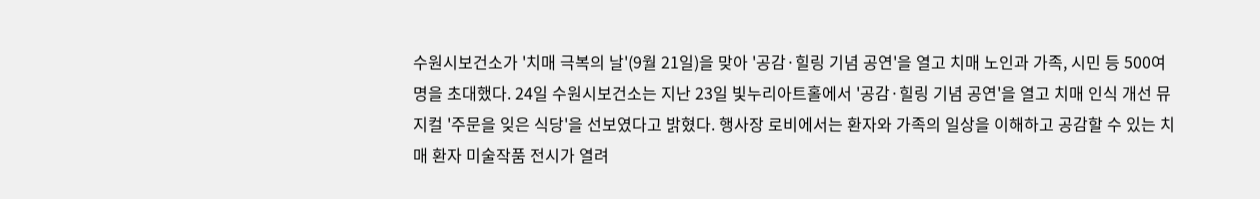수원시보건소가 '치매 극복의 날'(9월 21일)을 맞아 '공감·힐링 기념 공연'을 열고 치매 노인과 가족, 시민 등 500여 명을 초대했다. 24일 수원시보건소는 지난 23일 빛누리아트홀에서 '공감·힐링 기념 공연'을 열고 치매 인식 개선 뮤지컬 '주문을 잊은 식당'을 선보였다고 밝혔다. 행사장 로비에서는 환자와 가족의 일상을 이해하고 공감할 수 있는 치매 환자 미술작품 전시가 열려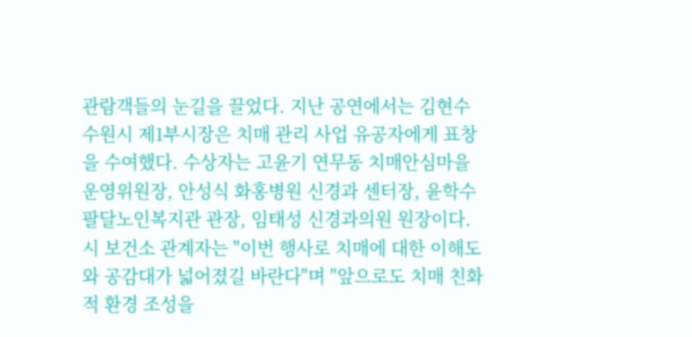관람객들의 눈길을 끌었다. 지난 공연에서는 김현수 수원시 제1부시장은 치매 관리 사업 유공자에게 표창을 수여했다. 수상자는 고윤기 연무동 치매안심마을 운영위원장, 안성식 화홍병원 신경과 센터장, 윤학수 팔달노인복지관 관장, 임태성 신경과의원 원장이다. 시 보건소 관계자는 "이번 행사로 치매에 대한 이해도와 공감대가 넓어졌길 바란다"며 "앞으로도 치매 친화적 환경 조성을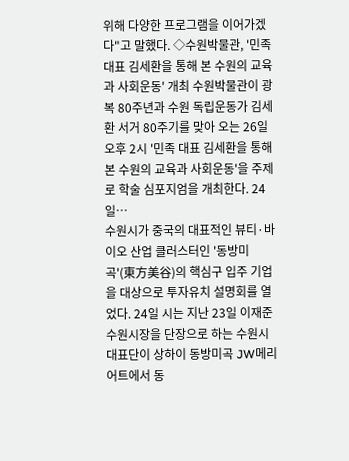위해 다양한 프로그램을 이어가겠다"고 말했다. ◇수원박물관, '민족대표 김세환을 통해 본 수원의 교육과 사회운동' 개최 수원박물관이 광복 80주년과 수원 독립운동가 김세환 서거 80주기를 맞아 오는 26일 오후 2시 '민족 대표 김세환을 통해 본 수원의 교육과 사회운동'을 주제로 학술 심포지엄을 개최한다. 24일…
수원시가 중국의 대표적인 뷰티·바이오 산업 클러스터인 '동방미곡'(東方美谷)의 핵심구 입주 기업을 대상으로 투자유치 설명회를 열었다. 24일 시는 지난 23일 이재준 수원시장을 단장으로 하는 수원시 대표단이 상하이 동방미곡 JW메리어트에서 동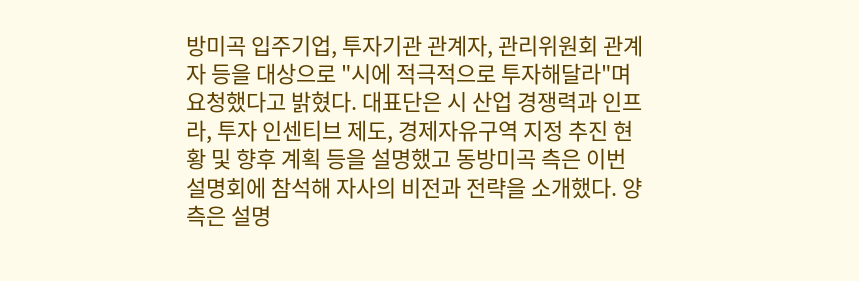방미곡 입주기업, 투자기관 관계자, 관리위원회 관계자 등을 대상으로 "시에 적극적으로 투자해달라"며 요청했다고 밝혔다. 대표단은 시 산업 경쟁력과 인프라, 투자 인센티브 제도, 경제자유구역 지정 추진 현황 및 향후 계획 등을 설명했고 동방미곡 측은 이번 설명회에 참석해 자사의 비전과 전략을 소개했다. 양측은 설명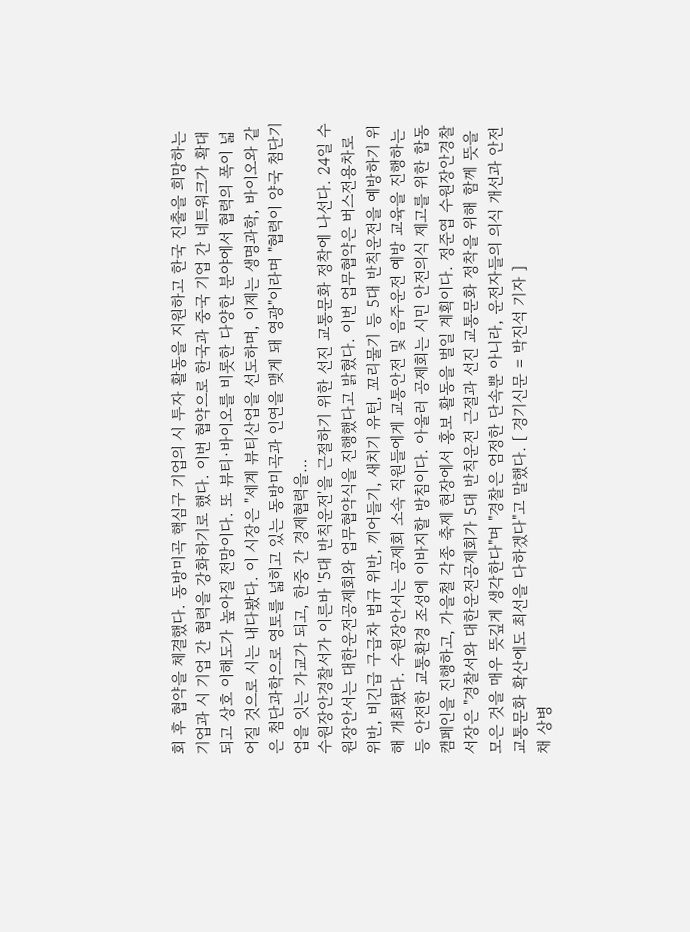회 후 협약을 체결했다. 동방미곡 핵심구 기업의 시 투자 활동을 지원하고 한국 진출을 희망하는 기업과 시 기업 간 협력을 강화하기로 했다. 이번 협약으로 한국과 중국 기업 간 네트워크가 확대되고 상호 이해도가 높아질 전망이다. 또 뷰티·바이오를 비롯한 다양한 분야에서 협력의 폭이 넓어질 것으로 시는 내다봤다. 이 시장은 "세계 뷰티산업을 선도하며, 이제는 생명과학, 바이오와 같은 첨단과학으로 영토를 넓히고 있는 동방미곡과 인연을 맺게 돼 영광"이라며 "협력이 양국 첨단기업을 잇는 가교가 되고, 한중 간 경제협력을…
수원장안경찰서가 이른바 '5대 반칙운전'을 근절하기 위한 선진 교통문화 정착에 나선다. 24일 수원장안서는 대한운전공제회와 업무협약식을 진행했다고 밝혔다. 이번 업무협약은 버스전용차로 위반, 비긴급 구급차 법규 위반, 끼어들기, 새치기 유턴, 꼬리물기 등 5대 반칙운전을 예방하기 위해 개최됐다. 수원장안서는 공제회 소속 직원들에게 교통안전 및 음주운전 예방 교육을 진행하는 등 안전한 교통환경 조성에 이바지할 방침이다. 아울러 공제회는 시민 안전의식 제고를 위한 합동 캠페인을 진행하고, 가을철 각종 축제 현장에서 홍보 활동을 벌일 계획이다. 정준엽 수원장안경찰서장은 "경찰서와 대한운전공제회가 5대 반칙운전 근절과 선진 교통문화 정착을 위해 함께 뜻을 모은 것을 매우 뜻깊게 생각한다"며 "경찰은 엄정한 단속뿐 아니라, 운전자들의 의식 개선과 안전 교통문화 확산에도 최선을 다하겠다"고 말했다. [ 경기신문 = 박진석 기자 ]
채 상병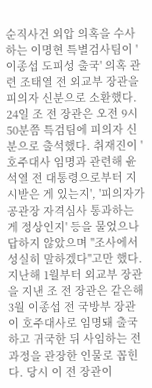순직사건 외압 의혹을 수사하는 이명현 특별검사팀이 '이종섭 도피성 출국' 의혹 관련 조태열 전 외교부 장관을 피의자 신분으로 소환했다. 24일 조 전 장관은 오전 9시 50분쯤 특검팀에 피의자 신분으로 출석했다. 취재진이 '호주대사 임명과 관련해 윤석열 전 대통령으로부터 지시받은 게 있는지', '피의자가 공관장 자격심사 통과하는 게 정상인지' 등을 물었으나 답하지 않았으며 "조사에서 성실히 말하겠다"고만 했다. 지난해 1월부터 외교부 장관을 지낸 조 전 장관은 같은해 3월 이종섭 전 국방부 장관이 호주대사로 임명돼 출국하고 귀국한 뒤 사임하는 전 과정을 관장한 인물로 꼽힌다. 당시 이 전 장관이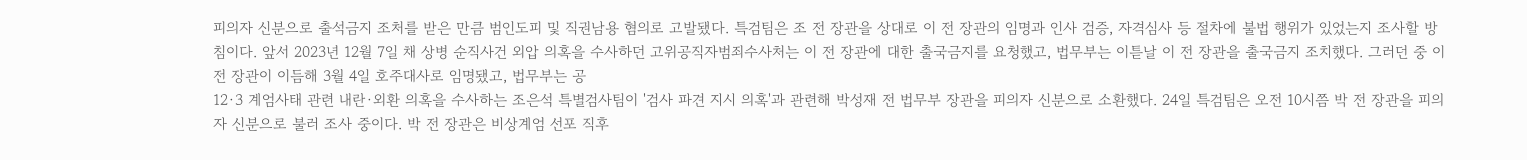피의자 신분으로 출석금지 조처를 받은 만큼 범인도피 및 직권남용 혐의로 고발됐다. 특검팀은 조 전 장관을 상대로 이 전 장관의 임명과 인사 검증, 자격심사 등 절차에 불법 행위가 있었는지 조사할 방침이다. 앞서 2023년 12월 7일 채 상병 순직사건 외압 의혹을 수사하던 고위공직자범죄수사처는 이 전 장관에 대한 출국금지를 요청했고, 법무부는 이튿날 이 전 장관을 출국금지 조치했다. 그러던 중 이 전 장관이 이듬해 3월 4일 호주대사로 임명됐고, 법무부는 공
12·3 계엄사태 관련 내란·외환 의혹을 수사하는 조은석 특별검사팀이 '검사 파견 지시 의혹'과 관련해 박성재 전 법무부 장관을 피의자 신분으로 소환했다. 24일 특검팀은 오전 10시쯤 박 전 장관을 피의자 신분으로 불러 조사 중이다. 박 전 장관은 비상계엄 선포 직후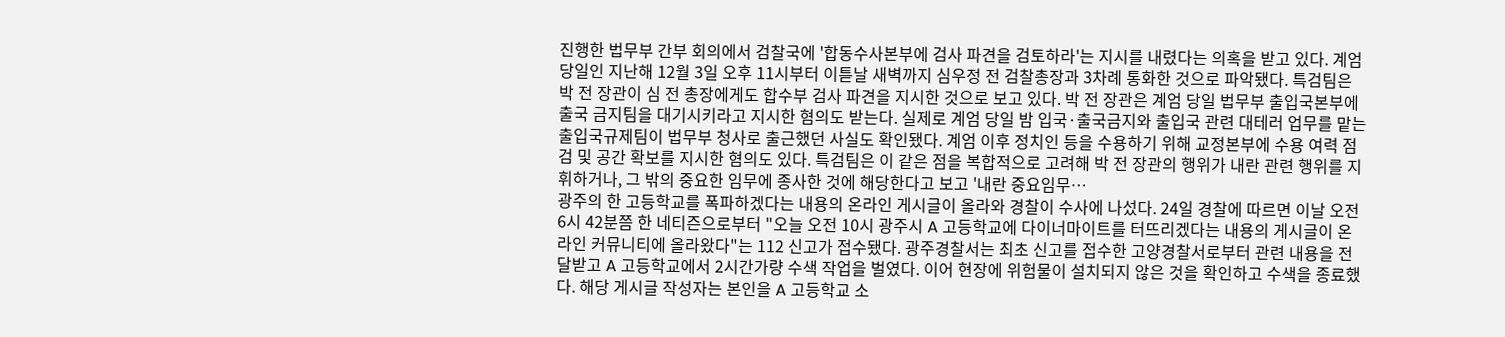진행한 법무부 간부 회의에서 검찰국에 '합동수사본부에 검사 파견을 검토하라'는 지시를 내렸다는 의혹을 받고 있다. 계엄 당일인 지난해 12월 3일 오후 11시부터 이튿날 새벽까지 심우정 전 검찰총장과 3차례 통화한 것으로 파악됐다. 특검팀은 박 전 장관이 심 전 총장에게도 합수부 검사 파견을 지시한 것으로 보고 있다. 박 전 장관은 계엄 당일 법무부 출입국본부에 출국 금지팀을 대기시키라고 지시한 혐의도 받는다. 실제로 계엄 당일 밤 입국·출국금지와 출입국 관련 대테러 업무를 맡는 출입국규제팀이 법무부 청사로 출근했던 사실도 확인됐다. 계엄 이후 정치인 등을 수용하기 위해 교정본부에 수용 여력 점검 및 공간 확보를 지시한 혐의도 있다. 특검팀은 이 같은 점을 복합적으로 고려해 박 전 장관의 행위가 내란 관련 행위를 지휘하거나, 그 밖의 중요한 임무에 종사한 것에 해당한다고 보고 '내란 중요임무…
광주의 한 고등학교를 폭파하겠다는 내용의 온라인 게시글이 올라와 경찰이 수사에 나섰다. 24일 경찰에 따르면 이날 오전 6시 42분쯤 한 네티즌으로부터 "오늘 오전 10시 광주시 A 고등학교에 다이너마이트를 터뜨리겠다는 내용의 게시글이 온라인 커뮤니티에 올라왔다"는 112 신고가 접수됐다. 광주경찰서는 최초 신고를 접수한 고양경찰서로부터 관련 내용을 전달받고 A 고등학교에서 2시간가량 수색 작업을 벌였다. 이어 현장에 위험물이 설치되지 않은 것을 확인하고 수색을 종료했다. 해당 게시글 작성자는 본인을 A 고등학교 소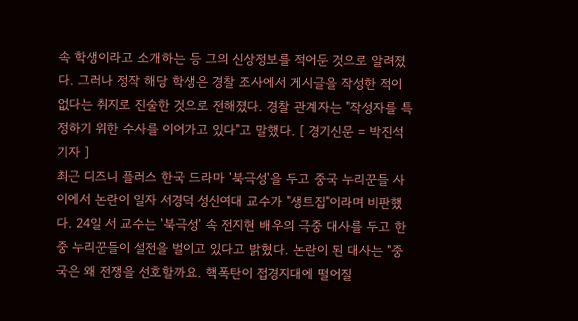속 학생이라고 소개하는 등 그의 신상정보를 적어둔 것으로 알려졌다. 그러나 정작 해당 학생은 경찰 조사에서 게시글을 작성한 적이 없다는 취지로 진술한 것으로 전해졌다. 경찰 관계자는 "작성자를 특정하기 위한 수사를 이어가고 있다"고 말했다. [ 경기신문 = 박진석 기자 ]
최근 디즈니 플러스 한국 드라마 '북극성'을 두고 중국 누리꾼들 사이에서 논란이 일자 서경덕 성신여대 교수가 "생트집"이라며 비판했다. 24일 서 교수는 '북극성' 속 전지현 배우의 극중 대사를 두고 한중 누리꾼들이 설전을 벌이고 있다고 밝혔다. 논란이 된 대사는 "중국은 왜 전쟁을 선호할까요. 핵폭탄이 접경지대에 떨어질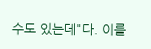수도 있는데"다. 이를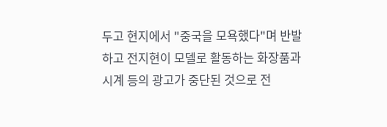두고 현지에서 "중국을 모욕했다"며 반발하고 전지현이 모델로 활동하는 화장품과 시계 등의 광고가 중단된 것으로 전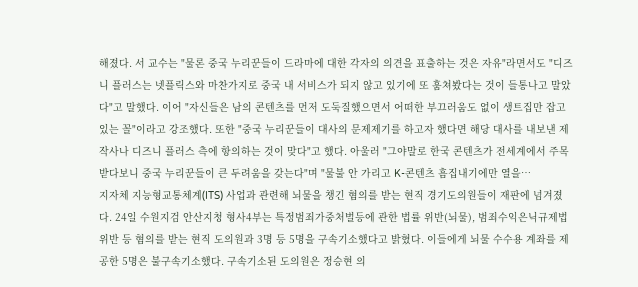해졌다. 서 교수는 "물론 중국 누리꾼들이 드라마에 대한 각자의 의견을 표출하는 것은 자유"라면서도 "디즈니 플러스는 넷플릭스와 마찬가지로 중국 내 서비스가 되지 않고 있기에 또 훔쳐봤다는 것이 들통나고 말았다"고 말했다. 이어 "자신들은 남의 콘텐츠를 먼저 도둑질했으면서 어떠한 부끄러움도 없이 생트집만 잡고 있는 꼴"이라고 강조했다. 또한 "중국 누리꾼들이 대사의 문제제기를 하고자 했다면 해당 대사를 내보낸 제작사나 디즈니 플러스 측에 항의하는 것이 맞다"고 했다. 아울러 "그야말로 한국 콘텐츠가 전세계에서 주목받다보니 중국 누리꾼들이 큰 두려움을 갖는다"며 "물불 안 가리고 K-콘텐츠 흠집내기에만 열을…
지자체 지능형교통체계(ITS) 사업과 관련해 뇌물을 챙긴 혐의를 받는 현직 경기도의원들이 재판에 넘겨졌다. 24일 수원지검 안산지청 형사4부는 특정범죄가중처벌등에 관한 법률 위반(뇌물), 범죄수익은닉규제법 위반 등 혐의를 받는 현직 도의원과 3명 등 5명을 구속기소했다고 밝혔다. 이들에게 뇌물 수수용 계좌를 제공한 5명은 불구속기소했다. 구속기소된 도의원은 정승현 의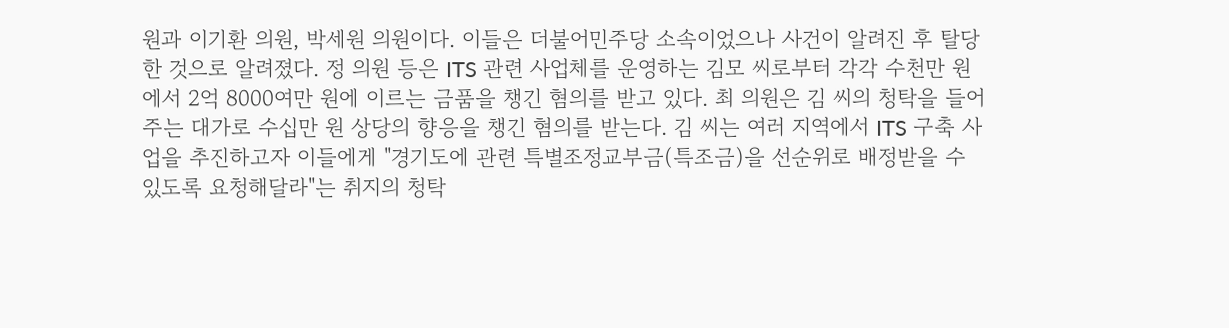원과 이기환 의원, 박세원 의원이다. 이들은 더불어민주당 소속이었으나 사건이 알려진 후 탈당한 것으로 알려졌다. 정 의원 등은 ITS 관련 사업체를 운영하는 김모 씨로부터 각각 수천만 원에서 2억 8000여만 원에 이르는 금품을 챙긴 혐의를 받고 있다. 최 의원은 김 씨의 청탁을 들어주는 대가로 수십만 원 상당의 향응을 챙긴 혐의를 받는다. 김 씨는 여러 지역에서 ITS 구축 사업을 추진하고자 이들에게 "경기도에 관련 특별조정교부금(특조금)을 선순위로 배정받을 수 있도록 요청해달라"는 취지의 청탁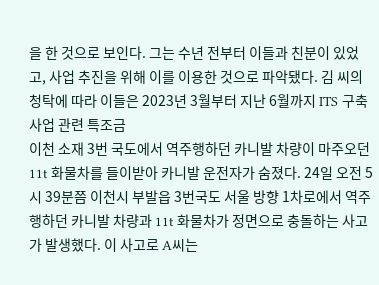을 한 것으로 보인다. 그는 수년 전부터 이들과 친분이 있었고, 사업 추진을 위해 이를 이용한 것으로 파악됐다. 김 씨의 청탁에 따라 이들은 2023년 3월부터 지난 6월까지 ITS 구축 사업 관련 특조금
이천 소재 3번 국도에서 역주행하던 카니발 차량이 마주오던 11t 화물차를 들이받아 카니발 운전자가 숨졌다. 24일 오전 5시 39분쯤 이천시 부발읍 3번국도 서울 방향 1차로에서 역주행하던 카니발 차량과 11t 화물차가 정면으로 충돌하는 사고가 발생했다. 이 사고로 A씨는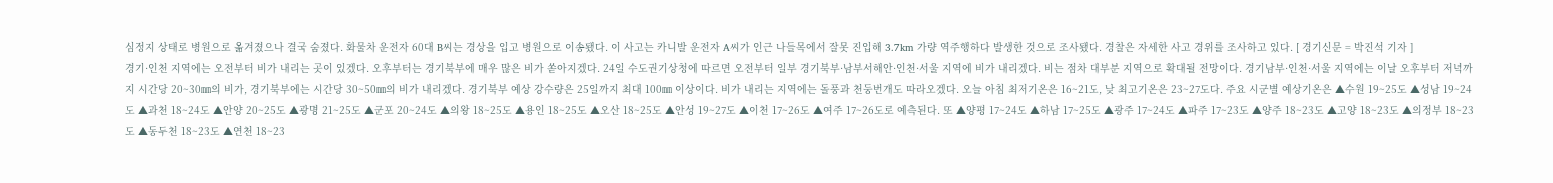심정지 상태로 병원으로 옮겨졌으나 결국 숨졌다. 화물차 운전자 60대 B씨는 경상을 입고 병원으로 이송됐다. 이 사고는 카니발 운전자 A씨가 인근 나들목에서 잘못 진입해 3.7km 가량 역주행하다 발생한 것으로 조사됐다. 경찰은 자세한 사고 경위를 조사하고 있다. [ 경기신문 = 박진석 기자 ]
경기·인천 지역에는 오전부터 비가 내리는 곳이 있겠다. 오후부터는 경기북부에 매우 많은 비가 쏟아지겠다. 24일 수도권기상청에 따르면 오전부터 일부 경기북부·남부서해안·인천·서울 지역에 비가 내리겠다. 비는 점차 대부분 지역으로 확대될 전망이다. 경기남부·인천·서울 지역에는 이날 오후부터 저녁까지 시간당 20~30㎜의 비가, 경기북부에는 시간당 30~50㎜의 비가 내리겠다. 경기북부 예상 강수량은 25일까지 최대 100㎜ 이상이다. 비가 내리는 지역에는 돌풍과 천둥번개도 따라오겠다. 오늘 아침 최저기온은 16~21도, 낮 최고기온은 23~27도다. 주요 시군별 예상기온은 ▲수원 19~25도 ▲성남 19~24도 ▲과천 18~24도 ▲안양 20~25도 ▲광명 21~25도 ▲군포 20~24도 ▲의왕 18~25도 ▲용인 18~25도 ▲오산 18~25도 ▲안성 19~27도 ▲이천 17~26도 ▲여주 17~26도로 예측된다. 또 ▲양평 17~24도 ▲하남 17~25도 ▲광주 17~24도 ▲파주 17~23도 ▲양주 18~23도 ▲고양 18~23도 ▲의정부 18~23도 ▲동두천 18~23도 ▲연천 18~23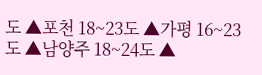도 ▲포천 18~23도 ▲가평 16~23도 ▲남양주 18~24도 ▲